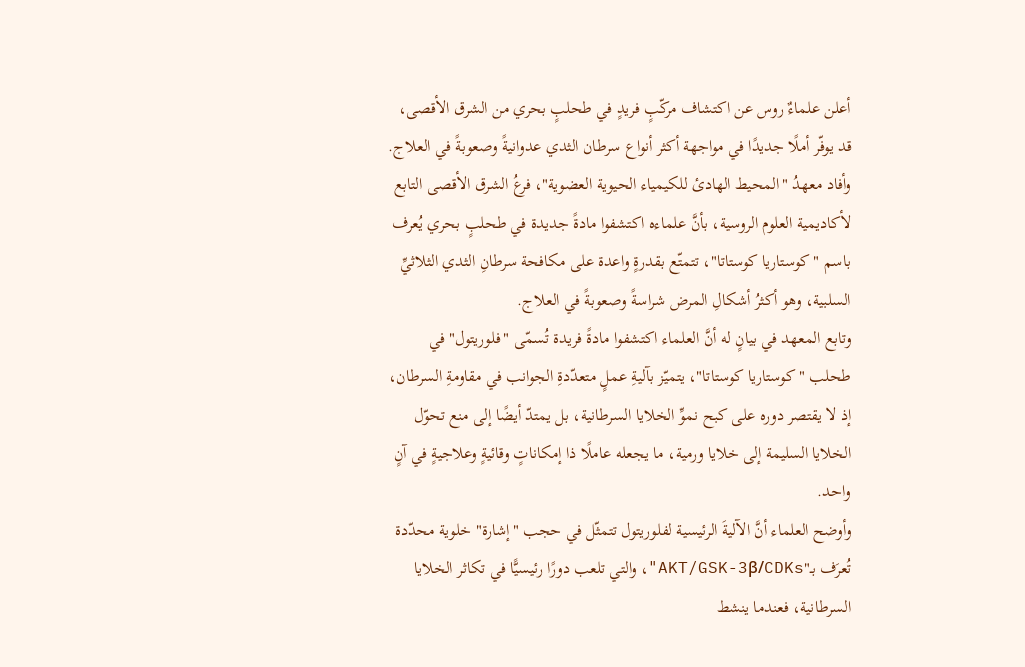أعلن علماءٌ روس عن اكتشاف مركّبٍ فريدٍ في طحلبٍ بحري من الشرق الأقصى، قد يوفّر أملًا جديدًا في مواجهة أكثر أنواع سرطان الثدي عدوانيةً وصعوبةً في العلاج.
وأفاد معهدُ "المحيط الهادئ للكيمياء الحيوية العضوية"، فرعُ الشرق الأقصى التابع لأكاديمية العلوم الروسية، بأنَّ علماءه اكتشفوا مادةً جديدة في طحلبٍ بحري يُعرف باسم "كوستاريا كوستاتا"، تتمتّع بقدرةٍ واعدة على مكافحة سرطانِ الثدي الثلاثيِّ السلبية، وهو أكثرُ أشكالِ المرض شراسةً وصعوبةً في العلاج.
وتابع المعهد في بيانٍ له أنَّ العلماء اكتشفوا مادةً فريدة تُسمّى "فلوريتول" في طحلب "كوستاريا كوستاتا"، يتميّز بآليةِ عملٍ متعدّدةِ الجوانب في مقاومةِ السرطان، إذ لا يقتصر دوره على كبح نموِّ الخلايا السرطانية، بل يمتدّ أيضًا إلى منع تحوّل الخلايا السليمة إلى خلايا ورمية، ما يجعله عاملًا ذا إمكاناتٍ وقائيةٍ وعلاجيةٍ في آنٍ واحد.
وأوضح العلماء أنَّ الآليةَ الرئيسية لفلوريتول تتمثّل في حجب "إشارة" خلوية محدّدة تُعرَف بـ"AKT/GSK-3β/CDKs"، والتي تلعب دورًا رئيسيًّا في تكاثر الخلايا السرطانية، فعندما ينشط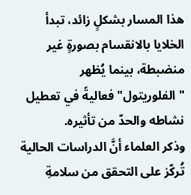هذا المسار بشكلٍ زائد، تبدأ الخلايا بالانقسام بصورةٍ غير منضبطة، بينما يُظهر "الفلوريتول" فعاليةً في تعطيل نشاطه والحدّ من تأثيره.
وذكر العلماء أنَّ الدراسات الحالية تُركّز على التحقق من سلامةِ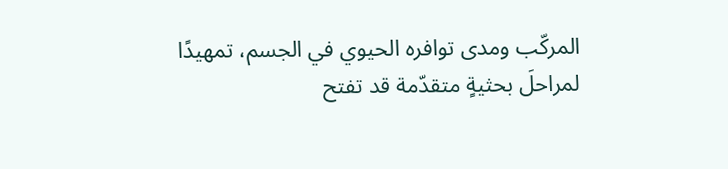المركّب ومدى توافره الحيوي في الجسم، تمهيدًا لمراحلَ بحثيةٍ متقدّمة قد تفتح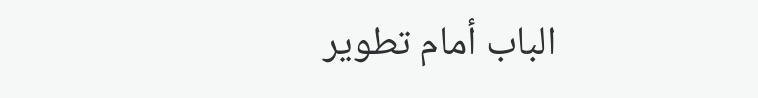الباب أمام تطوير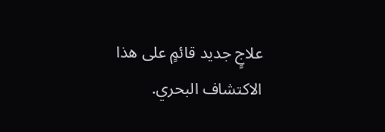علاجٍ جديد قائمٍ على هذا الاكتشاف البحري.